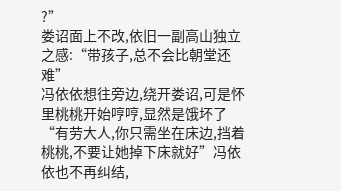?”
娄诏面上不改,依旧一副高山独立之感:“带孩子,总不会比朝堂还难”
冯依依想往旁边,绕开娄诏,可是怀里桃桃开始哼哼,显然是饿坏了
“有劳大人,你只需坐在床边,挡着桃桃,不要让她掉下床就好”冯依依也不再纠结,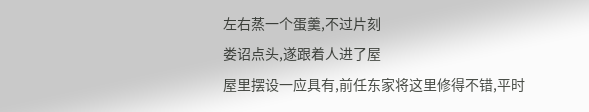左右蒸一个蛋羹,不过片刻
娄诏点头,遂跟着人进了屋
屋里摆设一应具有,前任东家将这里修得不错,平时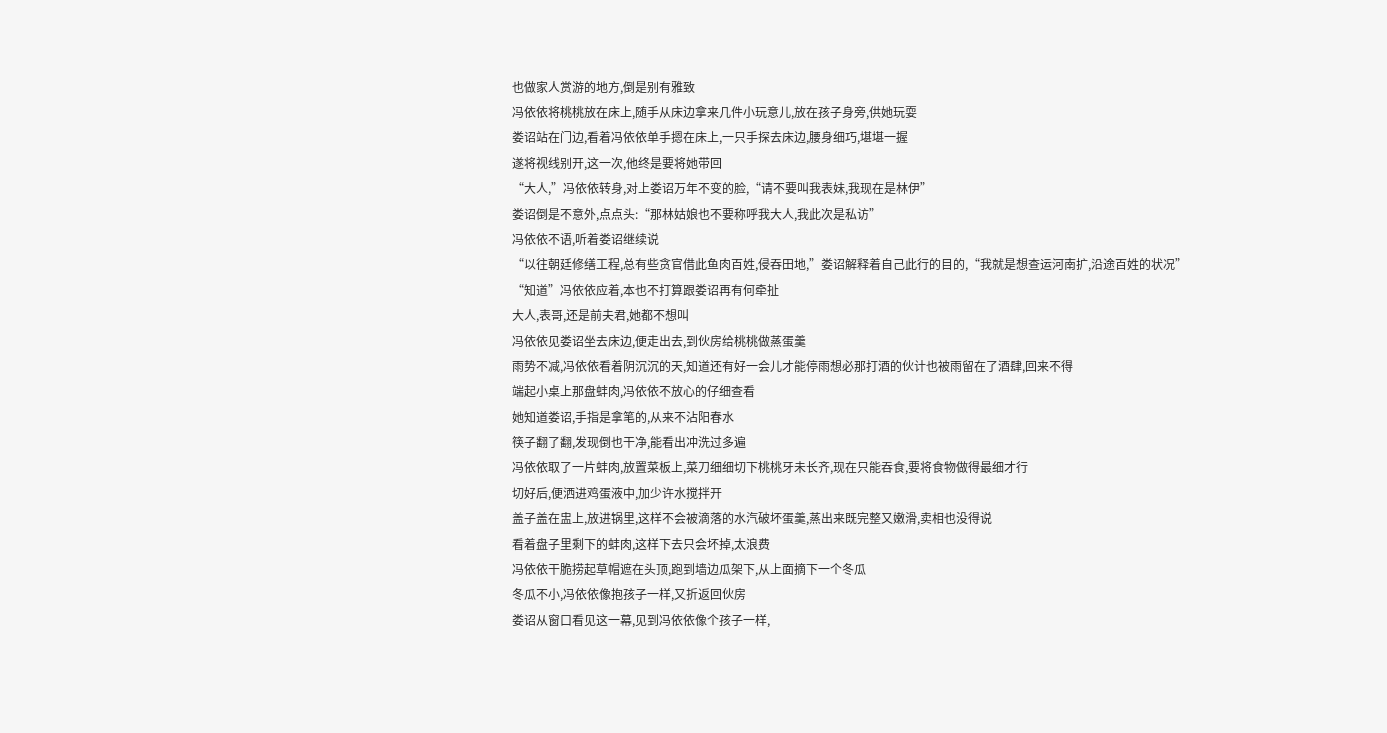也做家人赏游的地方,倒是别有雅致
冯依依将桃桃放在床上,随手从床边拿来几件小玩意儿,放在孩子身旁,供她玩耍
娄诏站在门边,看着冯依依单手摁在床上,一只手探去床边,腰身细巧,堪堪一握
遂将视线别开,这一次,他终是要将她带回
“大人,”冯依依转身,对上娄诏万年不变的脸,“请不要叫我表妹,我现在是林伊”
娄诏倒是不意外,点点头:“那林姑娘也不要称呼我大人,我此次是私访”
冯依依不语,听着娄诏继续说
“以往朝廷修缮工程,总有些贪官借此鱼肉百姓,侵吞田地,”娄诏解释着自己此行的目的,“我就是想查运河南扩,沿途百姓的状况”
“知道”冯依依应着,本也不打算跟娄诏再有何牵扯
大人,表哥,还是前夫君,她都不想叫
冯依依见娄诏坐去床边,便走出去,到伙房给桃桃做蒸蛋羹
雨势不减,冯依依看着阴沉沉的天,知道还有好一会儿才能停雨想必那打酒的伙计也被雨留在了酒肆,回来不得
端起小桌上那盘蚌肉,冯依依不放心的仔细查看
她知道娄诏,手指是拿笔的,从来不沾阳春水
筷子翻了翻,发现倒也干净,能看出冲洗过多遍
冯依依取了一片蚌肉,放置菜板上,菜刀细细切下桃桃牙未长齐,现在只能吞食,要将食物做得最细才行
切好后,便洒进鸡蛋液中,加少许水搅拌开
盖子盖在盅上,放进锅里,这样不会被滴落的水汽破坏蛋羹,蒸出来既完整又嫩滑,卖相也没得说
看着盘子里剩下的蚌肉,这样下去只会坏掉,太浪费
冯依依干脆捞起草帽遮在头顶,跑到墙边瓜架下,从上面摘下一个冬瓜
冬瓜不小,冯依依像抱孩子一样,又折返回伙房
娄诏从窗口看见这一幕,见到冯依依像个孩子一样,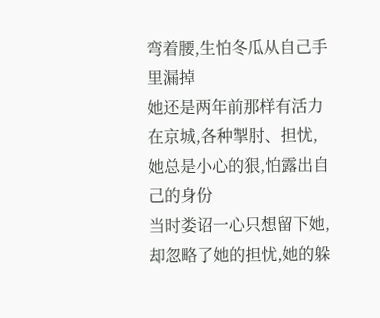弯着腰,生怕冬瓜从自己手里漏掉
她还是两年前那样有活力在京城,各种掣肘、担忧,她总是小心的狠,怕露出自己的身份
当时娄诏一心只想留下她,却忽略了她的担忧,她的躲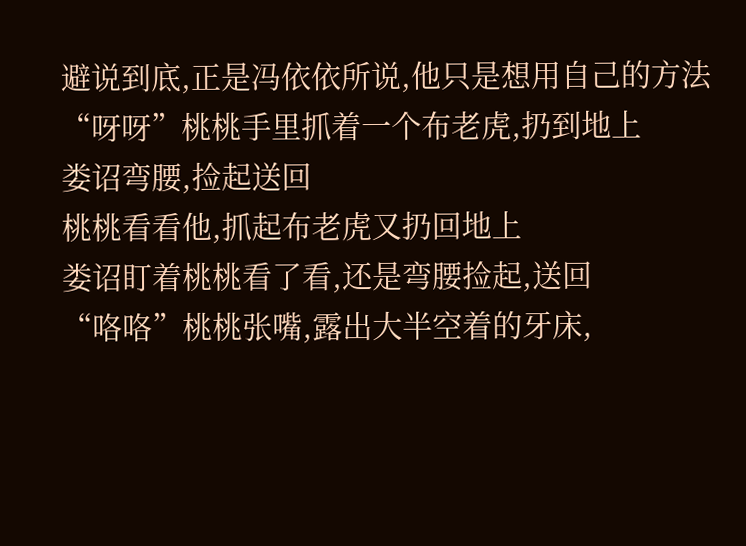避说到底,正是冯依依所说,他只是想用自己的方法
“呀呀”桃桃手里抓着一个布老虎,扔到地上
娄诏弯腰,捡起送回
桃桃看看他,抓起布老虎又扔回地上
娄诏盯着桃桃看了看,还是弯腰捡起,送回
“咯咯”桃桃张嘴,露出大半空着的牙床,